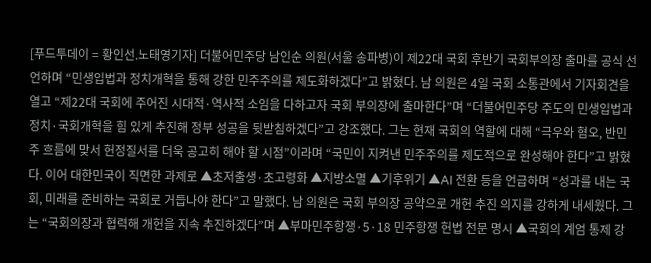[푸드투데이 = 황인선.노태영기자] 더불어민주당 남인순 의원(서울 송파병)이 제22대 국회 후반기 국회부의장 출마를 공식 선언하며 “민생입법과 정치개혁을 통해 강한 민주주의를 제도화하겠다”고 밝혔다. 남 의원은 4일 국회 소통관에서 기자회견을 열고 “제22대 국회에 주어진 시대적·역사적 소임을 다하고자 국회 부의장에 출마한다”며 “더불어민주당 주도의 민생입법과 정치·국회개혁을 힘 있게 추진해 정부 성공을 뒷받침하겠다”고 강조했다. 그는 현재 국회의 역할에 대해 “극우와 혐오, 반민주 흐름에 맞서 헌정질서를 더욱 공고히 해야 할 시점”이라며 “국민이 지켜낸 민주주의를 제도적으로 완성해야 한다”고 밝혔다. 이어 대한민국이 직면한 과제로 ▲초저출생·초고령화 ▲지방소멸 ▲기후위기 ▲AI 전환 등을 언급하며 “성과를 내는 국회, 미래를 준비하는 국회로 거듭나야 한다”고 말했다. 남 의원은 국회 부의장 공약으로 개헌 추진 의지를 강하게 내세웠다. 그는 “국회의장과 협력해 개헌을 지속 추진하겠다”며 ▲부마민주항쟁·5·18 민주항쟁 헌법 전문 명시 ▲국회의 계엄 통제 강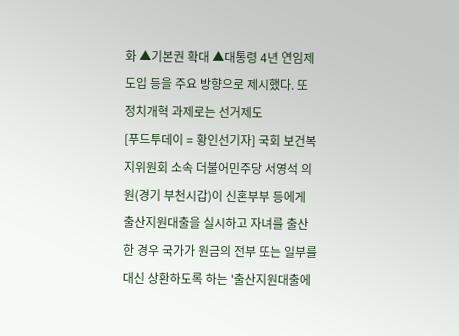화 ▲기본권 확대 ▲대통령 4년 연임제 도입 등을 주요 방향으로 제시했다. 또 정치개혁 과제로는 선거제도
[푸드투데이 = 황인선기자] 국회 보건복지위원회 소속 더불어민주당 서영석 의원(경기 부천시갑)이 신혼부부 등에게 출산지원대출을 실시하고 자녀를 출산한 경우 국가가 원금의 전부 또는 일부를 대신 상환하도록 하는 '출산지원대출에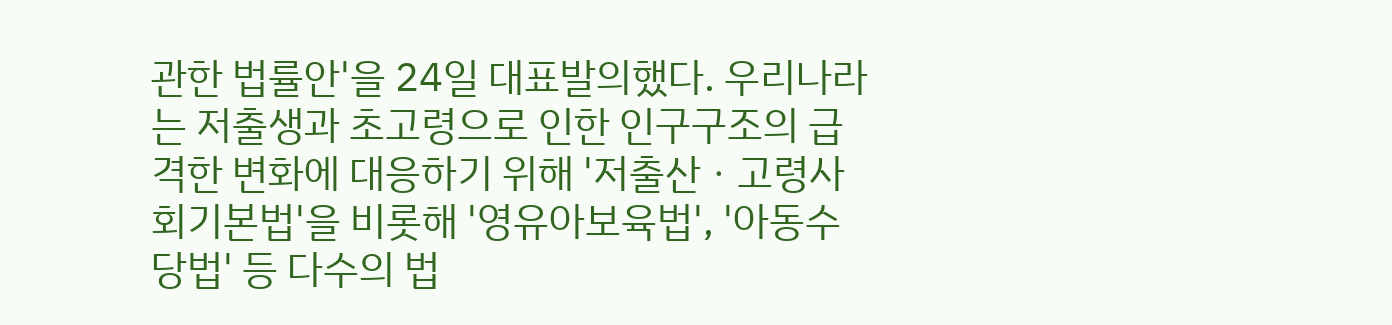관한 법률안'을 24일 대표발의했다. 우리나라는 저출생과 초고령으로 인한 인구구조의 급격한 변화에 대응하기 위해 '저출산ㆍ고령사회기본법'을 비롯해 '영유아보육법', '아동수당법' 등 다수의 법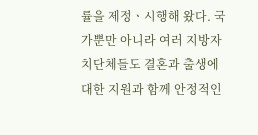률을 제정ㆍ시행해 왔다. 국가뿐만 아니라 여러 지방자치단체들도 결혼과 출생에 대한 지원과 함께 안정적인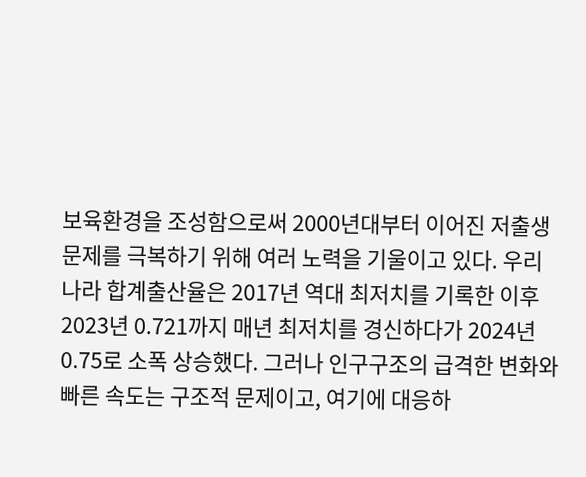보육환경을 조성함으로써 2000년대부터 이어진 저출생 문제를 극복하기 위해 여러 노력을 기울이고 있다. 우리나라 합계출산율은 2017년 역대 최저치를 기록한 이후 2023년 0.721까지 매년 최저치를 경신하다가 2024년 0.75로 소폭 상승했다. 그러나 인구구조의 급격한 변화와 빠른 속도는 구조적 문제이고, 여기에 대응하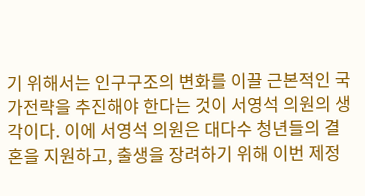기 위해서는 인구구조의 변화를 이끌 근본적인 국가전략을 추진해야 한다는 것이 서영석 의원의 생각이다. 이에 서영석 의원은 대다수 청년들의 결혼을 지원하고, 출생을 장려하기 위해 이번 제정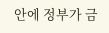안에 정부가 금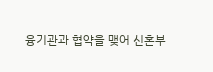융기관과 협약을 맺어 신혼부